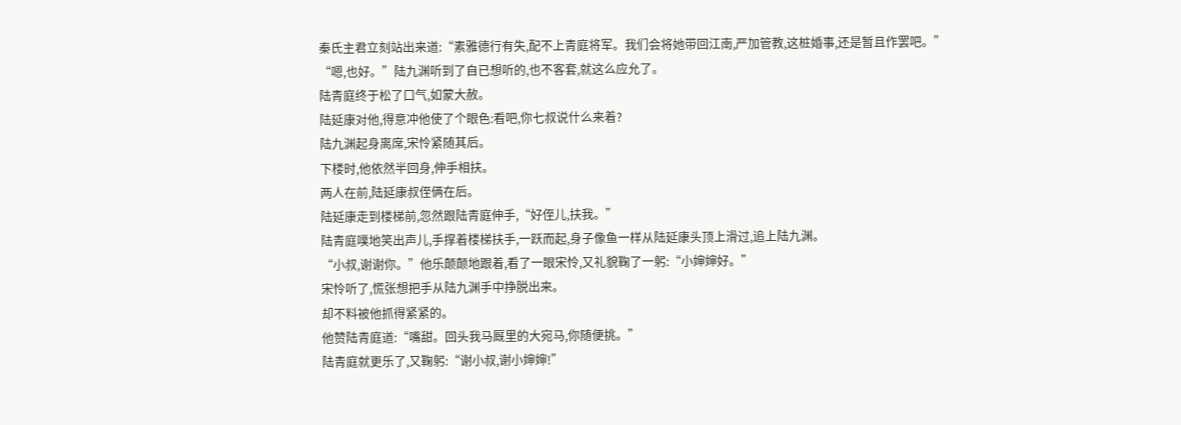秦氏主君立刻站出来道:“素雅德行有失,配不上青庭将军。我们会将她带回江南,严加管教,这桩婚事,还是暂且作罢吧。”
“嗯,也好。”陆九渊听到了自已想听的,也不客套,就这么应允了。
陆青庭终于松了口气,如蒙大赦。
陆延康对他,得意冲他使了个眼色:看吧,你七叔说什么来着?
陆九渊起身离席,宋怜紧随其后。
下楼时,他依然半回身,伸手相扶。
两人在前,陆延康叔侄俩在后。
陆延康走到楼梯前,忽然跟陆青庭伸手,“好侄儿,扶我。”
陆青庭噗地笑出声儿,手撑着楼梯扶手,一跃而起,身子像鱼一样从陆延康头顶上滑过,追上陆九渊。
“小叔,谢谢你。”他乐颠颠地跟着,看了一眼宋怜,又礼貌鞠了一躬:“小婶婶好。”
宋怜听了,慌张想把手从陆九渊手中挣脱出来。
却不料被他抓得紧紧的。
他赞陆青庭道:“嘴甜。回头我马厩里的大宛马,你随便挑。”
陆青庭就更乐了,又鞠躬:“谢小叔,谢小婶婶!”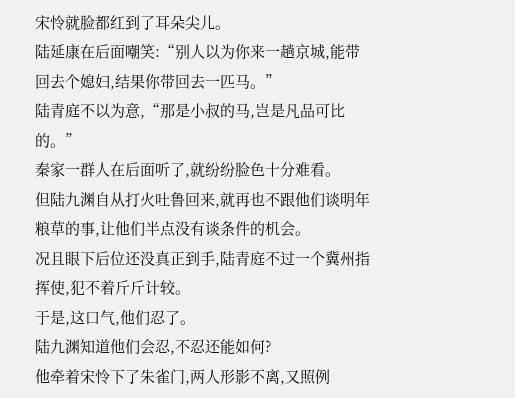宋怜就脸都红到了耳朵尖儿。
陆延康在后面嘲笑:“别人以为你来一趟京城,能带回去个媳妇,结果你带回去一匹马。”
陆青庭不以为意,“那是小叔的马,岂是凡品可比的。”
秦家一群人在后面听了,就纷纷脸色十分难看。
但陆九渊自从打火吐鲁回来,就再也不跟他们谈明年粮草的事,让他们半点没有谈条件的机会。
况且眼下后位还没真正到手,陆青庭不过一个冀州指挥使,犯不着斤斤计较。
于是,这口气,他们忍了。
陆九渊知道他们会忍,不忍还能如何?
他牵着宋怜下了朱雀门,两人形影不离,又照例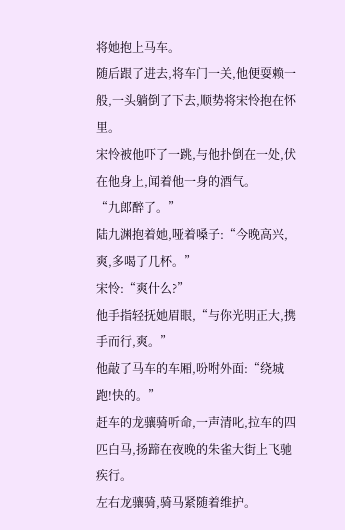将她抱上马车。
随后跟了进去,将车门一关,他便耍赖一般,一头躺倒了下去,顺势将宋怜抱在怀里。
宋怜被他吓了一跳,与他扑倒在一处,伏在他身上,闻着他一身的酒气。
“九郎醉了。”
陆九渊抱着她,哑着嗓子:“今晚高兴,爽,多喝了几杯。”
宋怜:“爽什么?”
他手指轻抚她眉眼,“与你光明正大,携手而行,爽。”
他敲了马车的车厢,吩咐外面:“绕城跑!快的。”
赶车的龙骧骑听命,一声清叱,拉车的四匹白马,扬蹄在夜晚的朱雀大街上飞驰疾行。
左右龙骧骑,骑马紧随着维护。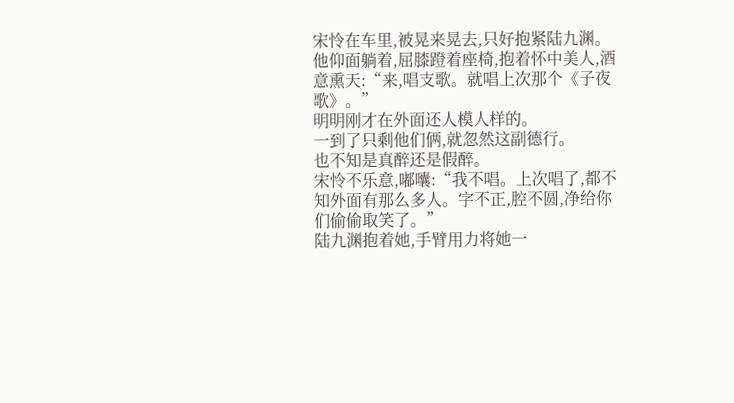宋怜在车里,被晃来晃去,只好抱紧陆九渊。
他仰面躺着,屈膝蹬着座椅,抱着怀中美人,酒意熏天:“来,唱支歌。就唱上次那个《子夜歌》。”
明明刚才在外面还人模人样的。
一到了只剩他们俩,就忽然这副德行。
也不知是真醉还是假醉。
宋怜不乐意,嘟囔:“我不唱。上次唱了,都不知外面有那么多人。字不正,腔不圆,净给你们偷偷取笑了。”
陆九渊抱着她,手臂用力将她一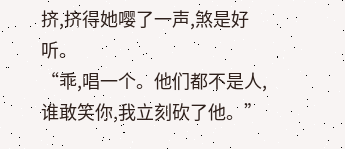挤,挤得她嘤了一声,煞是好听。
“乖,唱一个。他们都不是人,谁敢笑你,我立刻砍了他。”